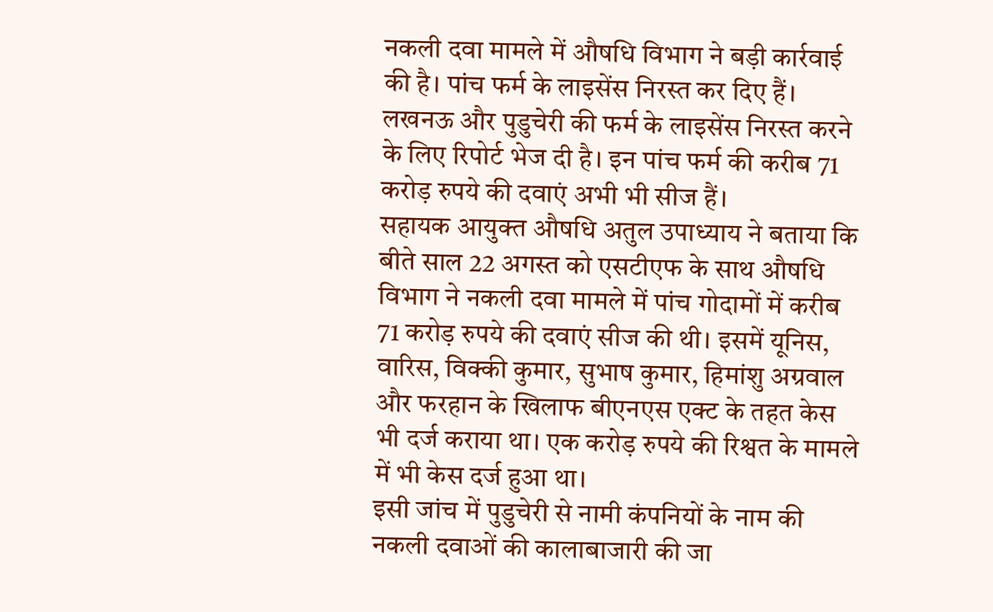नकली दवा मामले में औषधि विभाग ने बड़ी कार्रवाई की है। पांच फर्म के लाइसेंस निरस्त कर दिए हैं। लखनऊ और पुडुचेरी की फर्म के लाइसेंस निरस्त करने के लिए रिपोर्ट भेज दी है। इन पांच फर्म की करीब 71 करोड़ रुपये की दवाएं अभी भी सीज हैं।
सहायक आयुक्त औषधि अतुल उपाध्याय ने बताया कि बीते साल 22 अगस्त को एसटीएफ के साथ औषधि विभाग ने नकली दवा मामले में पांच गोदामों में करीब 71 करोड़ रुपये की दवाएं सीज की थी। इसमें यूनिस, वारिस, विक्की कुमार, सुभाष कुमार, हिमांशु अग्रवाल और फरहान के खिलाफ बीएनएस एक्ट के तहत केस भी दर्ज कराया था। एक करोड़ रुपये की रिश्वत के मामले में भी केस दर्ज हुआ था।
इसी जांच में पुडुचेरी से नामी कंपनियों के नाम की नकली दवाओं की कालाबाजारी की जा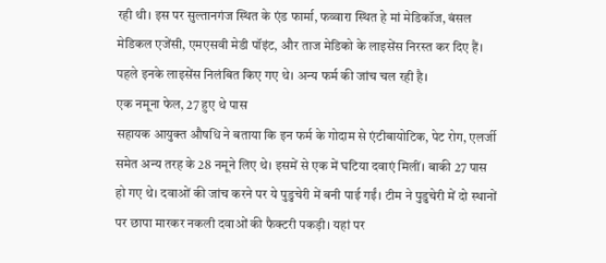रही थी। इस पर सुल्तानगंज स्थित के एंड फार्मा, फव्वारा स्थित हे मां मेडिकॉज, बंसल मेडिकल एजेंसी, एमएसवी मेडी पॉइंट, और ताज मेडिको के लाइसेंस निरस्त कर दिए हैं। पहले इनके लाइसेंस निलंबित किए गए थे। अन्य फर्म की जांच चल रही है।
एक नमूना फेल, 27 हुए थे पास
सहायक आयुक्त औषधि ने बताया कि इन फर्म के गोदाम से एंटीबायोटिक, पेट रोग, एलर्जी समेत अन्य तरह के 28 नमूने लिए थे। इसमें से एक में घटिया दवाएं मिलीं। बाकी 27 पास हो गए थे। दवाओं की जांच करने पर ये पुडुचेरी में बनी पाई गईं। टीम ने पुडुचेरी में दो स्थानों पर छापा मारकर नकली दवाओं की फैक्टरी पकड़ी। यहां पर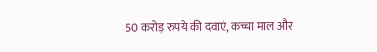50 करोड़ रुपये की दवाएं, कच्चा माल और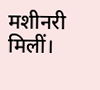मशीनरी मिलीं।